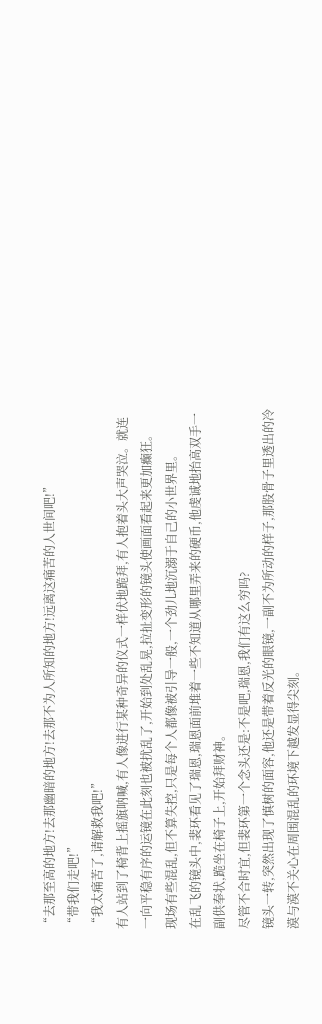“去那至高的地方!去那幽暗的地方!去那不为人所知的地方!远离这痛苦的人世间吧!”
“带我们走吧!”
“我太痛苦了,请解救我吧!”
有人站到了椅背上摇旗呐喊,有人像进行某种奇异的仪式一样伏地跪拜,有人抱着头大声哭泣。就连一向平稳有序的运镜在此刻也被扰乱了,开始到处乱晃,拉扯变形的镜头使画面看起来更加癫狂。
现场有些混乱,但不算失控,只是每个人都像被引导一般,一个劲儿地沉溺于自己的小世界里。
在乱飞的镜头中,裴环看见了瑞恩,瑞恩面前堆着一些不知道从哪里弄来的硬币,他虔诚地抬高双手一副供奉状,跪坐在椅子上,开始拜财神。
尽管不合时宜,但裴环第一个念头还是:不是吧,瑞恩,我们有这么穷吗?
镜头一转,突然出现了慎树的面容,他还是带着反光的眼镜,一副不为所动的样子,那股骨子里透出的冷漠与漠不关心在周围混乱的环境下越发显得尖刻。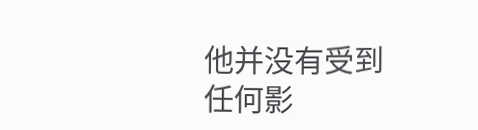他并没有受到任何影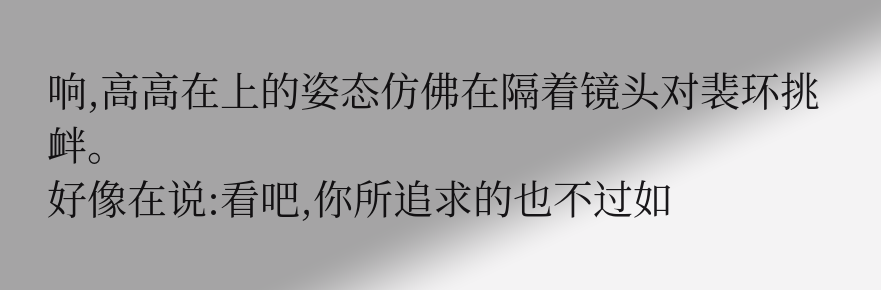响,高高在上的姿态仿佛在隔着镜头对裴环挑衅。
好像在说:看吧,你所追求的也不过如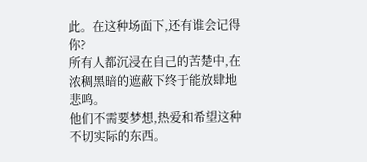此。在这种场面下,还有谁会记得你?
所有人都沉浸在自己的苦楚中,在浓稠黑暗的遮蔽下终于能放肆地悲鸣。
他们不需要梦想,热爱和希望这种不切实际的东西。